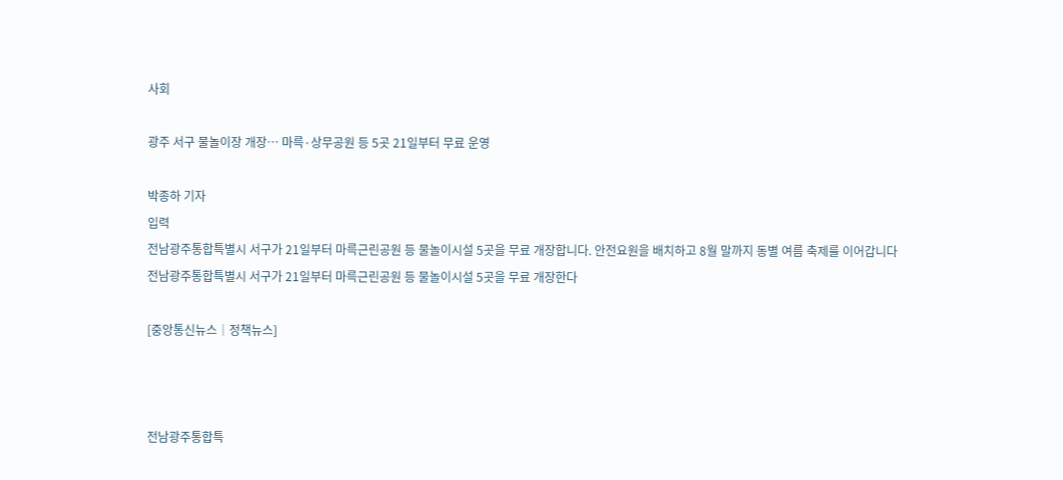사회

광주 서구 물놀이장 개장… 마륵·상무공원 등 5곳 21일부터 무료 운영

박종하 기자
입력
전남광주통합특별시 서구가 21일부터 마륵근린공원 등 물놀이시설 5곳을 무료 개장합니다. 안전요원을 배치하고 8월 말까지 동별 여름 축제를 이어갑니다
전남광주통합특별시 서구가 21일부터 마륵근린공원 등 물놀이시설 5곳을 무료 개장한다

[중앙통신뉴스│정책뉴스]



전남광주통합특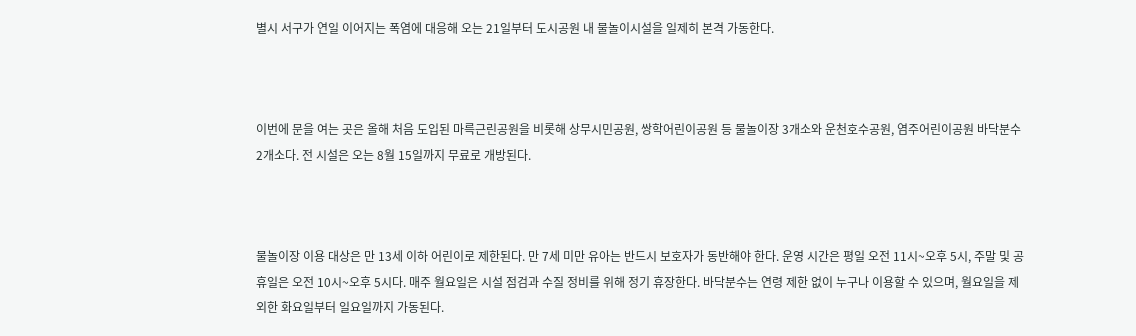별시 서구가 연일 이어지는 폭염에 대응해 오는 21일부터 도시공원 내 물놀이시설을 일제히 본격 가동한다.



이번에 문을 여는 곳은 올해 처음 도입된 마륵근린공원을 비롯해 상무시민공원, 쌍학어린이공원 등 물놀이장 3개소와 운천호수공원, 염주어린이공원 바닥분수 2개소다. 전 시설은 오는 8월 15일까지 무료로 개방된다.



물놀이장 이용 대상은 만 13세 이하 어린이로 제한된다. 만 7세 미만 유아는 반드시 보호자가 동반해야 한다. 운영 시간은 평일 오전 11시~오후 5시, 주말 및 공휴일은 오전 10시~오후 5시다. 매주 월요일은 시설 점검과 수질 정비를 위해 정기 휴장한다. 바닥분수는 연령 제한 없이 누구나 이용할 수 있으며, 월요일을 제외한 화요일부터 일요일까지 가동된다.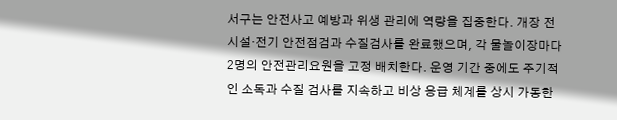서구는 안전사고 예방과 위생 관리에 역량을 집중한다. 개장 전 시설·전기 안전점검과 수질검사를 완료했으며, 각 물놀이장마다 2명의 안전관리요원을 고정 배치한다. 운영 기간 중에도 주기적인 소독과 수질 검사를 지속하고 비상 응급 체계를 상시 가동한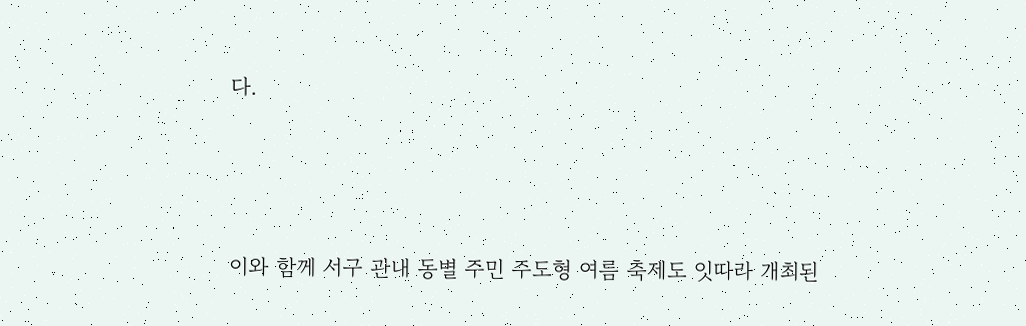다.



이와 함께 서구 관내 동별 주민 주도형 여름 축제도 잇따라 개최된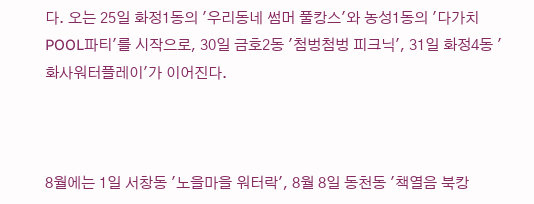다. 오는 25일 화정1동의 '우리동네 썸머 풀캉스'와 농성1동의 '다가치 POOL파티'를 시작으로, 30일 금호2동 '첨벙첨벙 피크닉', 31일 화정4동 '화사워터플레이'가 이어진다.



8월에는 1일 서창동 '노을마을 워터락', 8월 8일 동천동 '책열음 북캉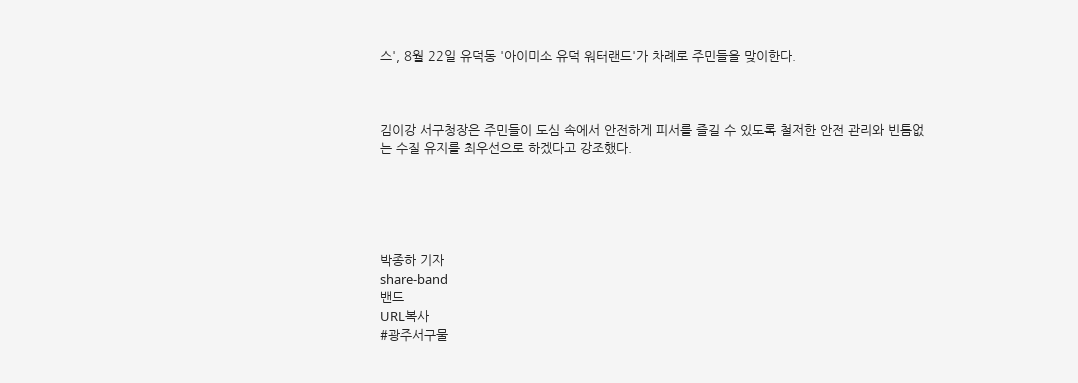스', 8월 22일 유덕동 '아이미소 유덕 워터랜드'가 차례로 주민들을 맞이한다.



김이강 서구청장은 주민들이 도심 속에서 안전하게 피서를 즐길 수 있도록 철저한 안전 관리와 빈틈없는 수질 유지를 최우선으로 하겠다고 강조했다.





박종하 기자
share-band
밴드
URL복사
#광주서구물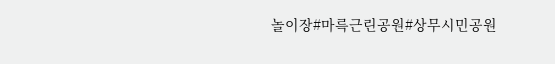놀이장#마륵근린공원#상무시민공원